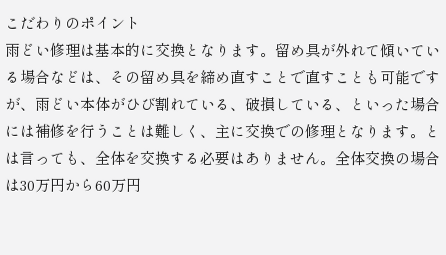こだわりのポイント
雨どい修理は基本的に交換となります。留め具が外れて傾いている場合などは、その留め具を締め直すことで直すことも可能ですが、雨どい本体がひび割れている、破損している、といった場合には補修を行うことは難しく、主に交換での修理となります。とは言っても、全体を交換する必要はありません。全体交換の場合は30万円から60万円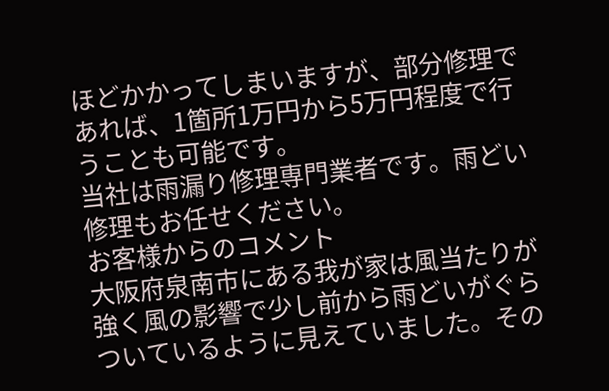ほどかかってしまいますが、部分修理であれば、1箇所1万円から5万円程度で行うことも可能です。
当社は雨漏り修理専門業者です。雨どい修理もお任せください。
お客様からのコメント
大阪府泉南市にある我が家は風当たりが強く風の影響で少し前から雨どいがぐらついているように見えていました。その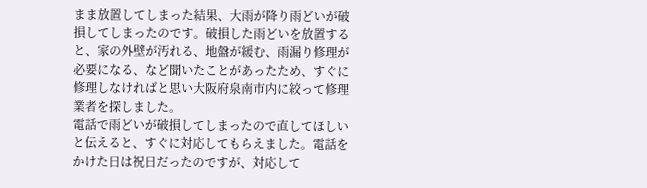まま放置してしまった結果、大雨が降り雨どいが破損してしまったのです。破損した雨どいを放置すると、家の外壁が汚れる、地盤が緩む、雨漏り修理が必要になる、など聞いたことがあったため、すぐに修理しなければと思い大阪府泉南市内に絞って修理業者を探しました。
電話で雨どいが破損してしまったので直してほしいと伝えると、すぐに対応してもらえました。電話をかけた日は祝日だったのですが、対応して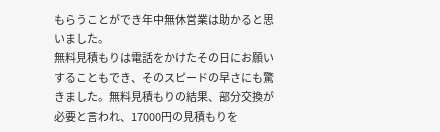もらうことができ年中無休営業は助かると思いました。
無料見積もりは電話をかけたその日にお願いすることもでき、そのスピードの早さにも驚きました。無料見積もりの結果、部分交換が必要と言われ、17000円の見積もりを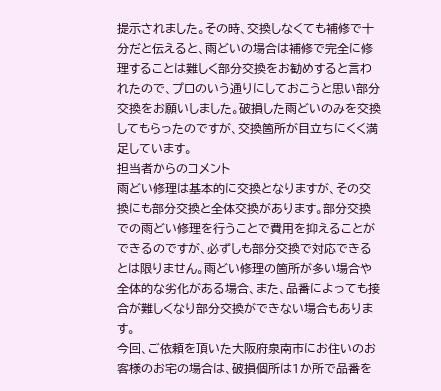提示されました。その時、交換しなくても補修で十分だと伝えると、雨どいの場合は補修で完全に修理することは難しく部分交換をお勧めすると言われたので、プロのいう通りにしておこうと思い部分交換をお願いしました。破損した雨どいのみを交換してもらったのですが、交換箇所が目立ちにくく満足しています。
担当者からのコメント
雨どい修理は基本的に交換となりますが、その交換にも部分交換と全体交換があります。部分交換での雨どい修理を行うことで費用を抑えることができるのですが、必ずしも部分交換で対応できるとは限りません。雨どい修理の箇所が多い場合や全体的な劣化がある場合、また、品番によっても接合が難しくなり部分交換ができない場合もあります。
今回、ご依頼を頂いた大阪府泉南市にお住いのお客様のお宅の場合は、破損個所は1か所で品番を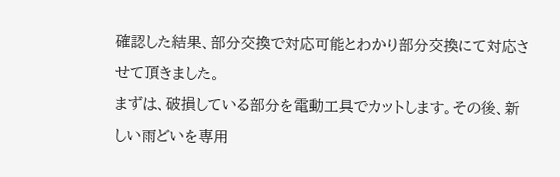確認した結果、部分交換で対応可能とわかり部分交換にて対応させて頂きました。
まずは、破損している部分を電動工具でカットします。その後、新しい雨どいを専用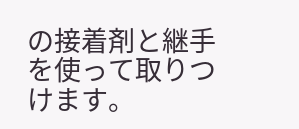の接着剤と継手を使って取りつけます。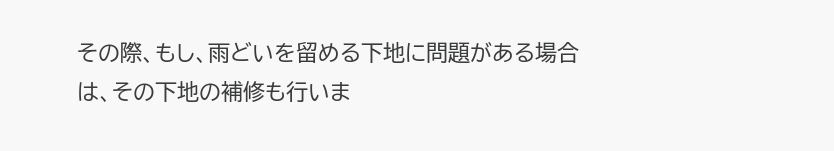その際、もし、雨どいを留める下地に問題がある場合は、その下地の補修も行いま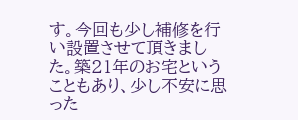す。今回も少し補修を行い設置させて頂きました。築21年のお宅ということもあり、少し不安に思った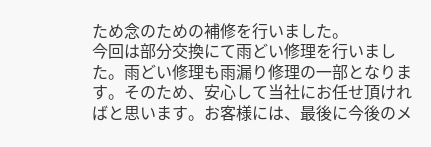ため念のための補修を行いました。
今回は部分交換にて雨どい修理を行いました。雨どい修理も雨漏り修理の一部となります。そのため、安心して当社にお任せ頂ければと思います。お客様には、最後に今後のメ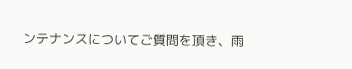ンテナンスについてご質問を頂き、雨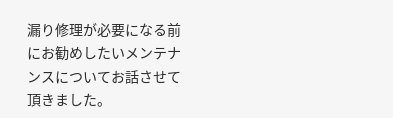漏り修理が必要になる前にお勧めしたいメンテナンスについてお話させて頂きました。